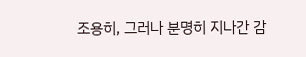조용히, 그러나 분명히 지나간 감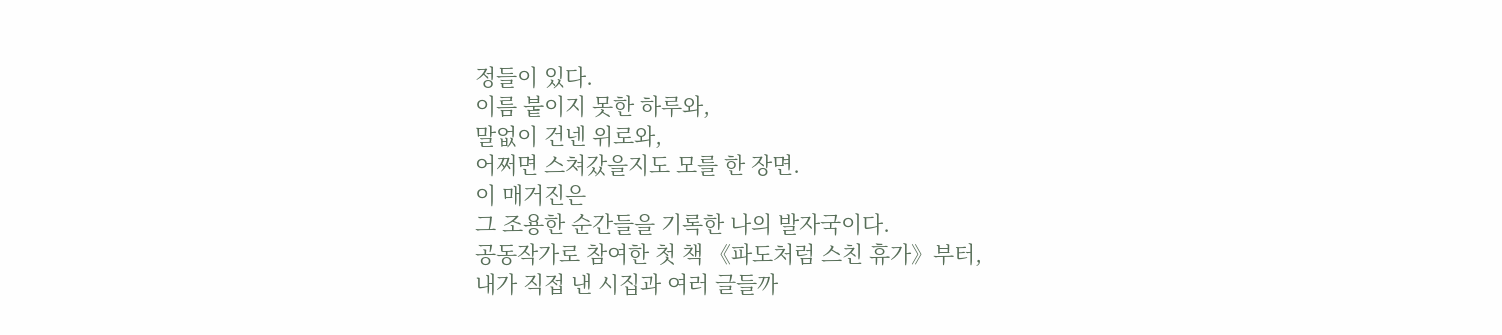정들이 있다.
이름 붙이지 못한 하루와,
말없이 건넨 위로와,
어쩌면 스쳐갔을지도 모를 한 장면.
이 매거진은
그 조용한 순간들을 기록한 나의 발자국이다.
공동작가로 참여한 첫 책 《파도처럼 스친 휴가》부터,
내가 직접 낸 시집과 여러 글들까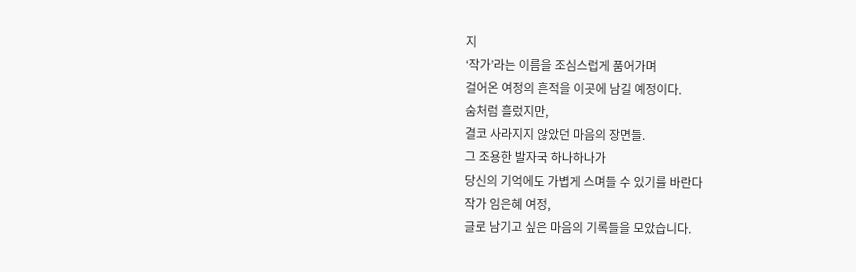지
‘작가’라는 이름을 조심스럽게 품어가며
걸어온 여정의 흔적을 이곳에 남길 예정이다.
숨처럼 흘렀지만,
결코 사라지지 않았던 마음의 장면들.
그 조용한 발자국 하나하나가
당신의 기억에도 가볍게 스며들 수 있기를 바란다
작가 임은혜 여정,
글로 남기고 싶은 마음의 기록들을 모았습니다.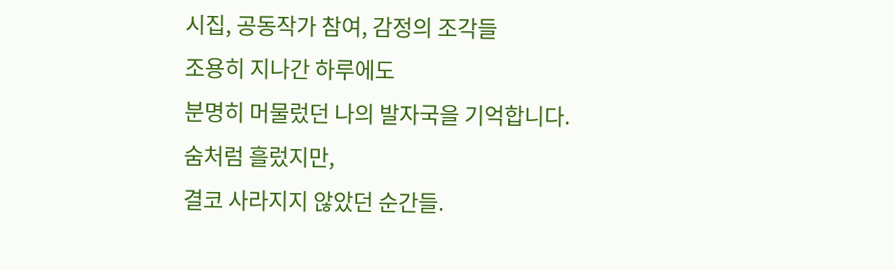시집, 공동작가 참여, 감정의 조각들
조용히 지나간 하루에도
분명히 머물렀던 나의 발자국을 기억합니다.
숨처럼 흘렀지만,
결코 사라지지 않았던 순간들.